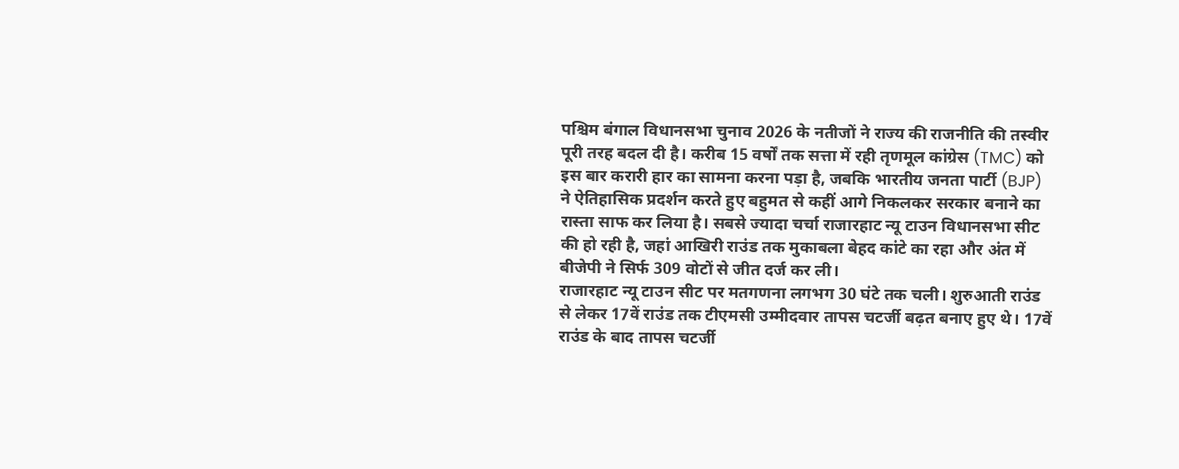पश्चिम बंगाल विधानसभा चुनाव 2026 के नतीजों ने राज्य की राजनीति की तस्वीर पूरी तरह बदल दी है। करीब 15 वर्षों तक सत्ता में रही तृणमूल कांग्रेस (TMC) को इस बार करारी हार का सामना करना पड़ा है, जबकि भारतीय जनता पार्टी (BJP) ने ऐतिहासिक प्रदर्शन करते हुए बहुमत से कहीं आगे निकलकर सरकार बनाने का रास्ता साफ कर लिया है। सबसे ज्यादा चर्चा राजारहाट न्यू टाउन विधानसभा सीट की हो रही है, जहां आखिरी राउंड तक मुकाबला बेहद कांटे का रहा और अंत में बीजेपी ने सिर्फ 309 वोटों से जीत दर्ज कर ली।
राजारहाट न्यू टाउन सीट पर मतगणना लगभग 30 घंटे तक चली। शुरुआती राउंड से लेकर 17वें राउंड तक टीएमसी उम्मीदवार तापस चटर्जी बढ़त बनाए हुए थे। 17वें राउंड के बाद तापस चटर्जी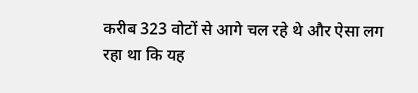करीब 323 वोटों से आगे चल रहे थे और ऐसा लग रहा था कि यह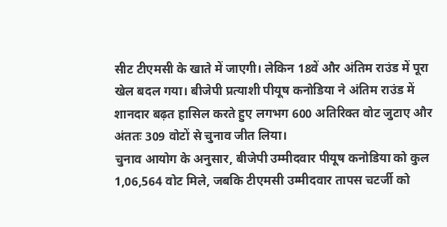सीट टीएमसी के खाते में जाएगी। लेकिन 18वें और अंतिम राउंड में पूरा खेल बदल गया। बीजेपी प्रत्याशी पीयूष कनोडिया ने अंतिम राउंड में शानदार बढ़त हासिल करते हुए लगभग 600 अतिरिक्त वोट जुटाए और अंततः 309 वोटों से चुनाव जीत लिया।
चुनाव आयोग के अनुसार, बीजेपी उम्मीदवार पीयूष कनोडिया को कुल 1,06,564 वोट मिले, जबकि टीएमसी उम्मीदवार तापस चटर्जी को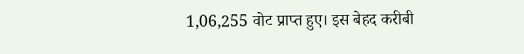1,06,255 वोट प्राप्त हुए। इस बेहद करीबी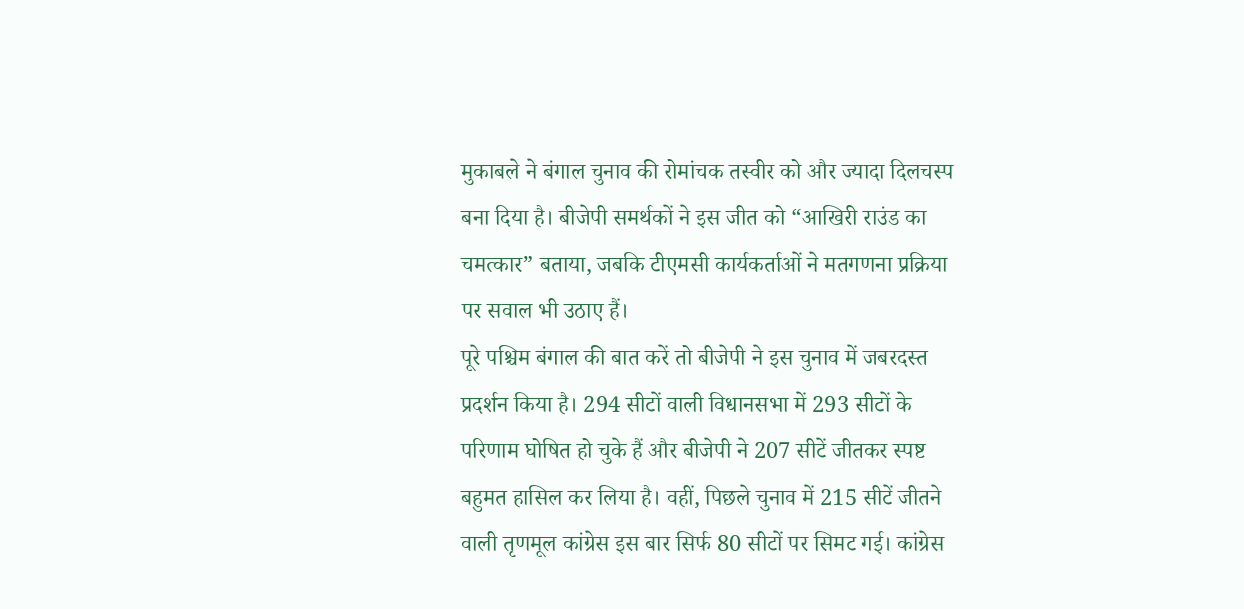मुकाबले ने बंगाल चुनाव की रोमांचक तस्वीर को और ज्यादा दिलचस्प बना दिया है। बीजेपी समर्थकों ने इस जीत को “आखिरी राउंड का चमत्कार” बताया, जबकि टीएमसी कार्यकर्ताओं ने मतगणना प्रक्रिया पर सवाल भी उठाए हैं।
पूरे पश्चिम बंगाल की बात करें तो बीजेपी ने इस चुनाव में जबरदस्त प्रदर्शन किया है। 294 सीटों वाली विधानसभा में 293 सीटों के परिणाम घोषित हो चुके हैं और बीजेपी ने 207 सीटें जीतकर स्पष्ट बहुमत हासिल कर लिया है। वहीं, पिछले चुनाव में 215 सीटें जीतने वाली तृणमूल कांग्रेस इस बार सिर्फ 80 सीटों पर सिमट गई। कांग्रेस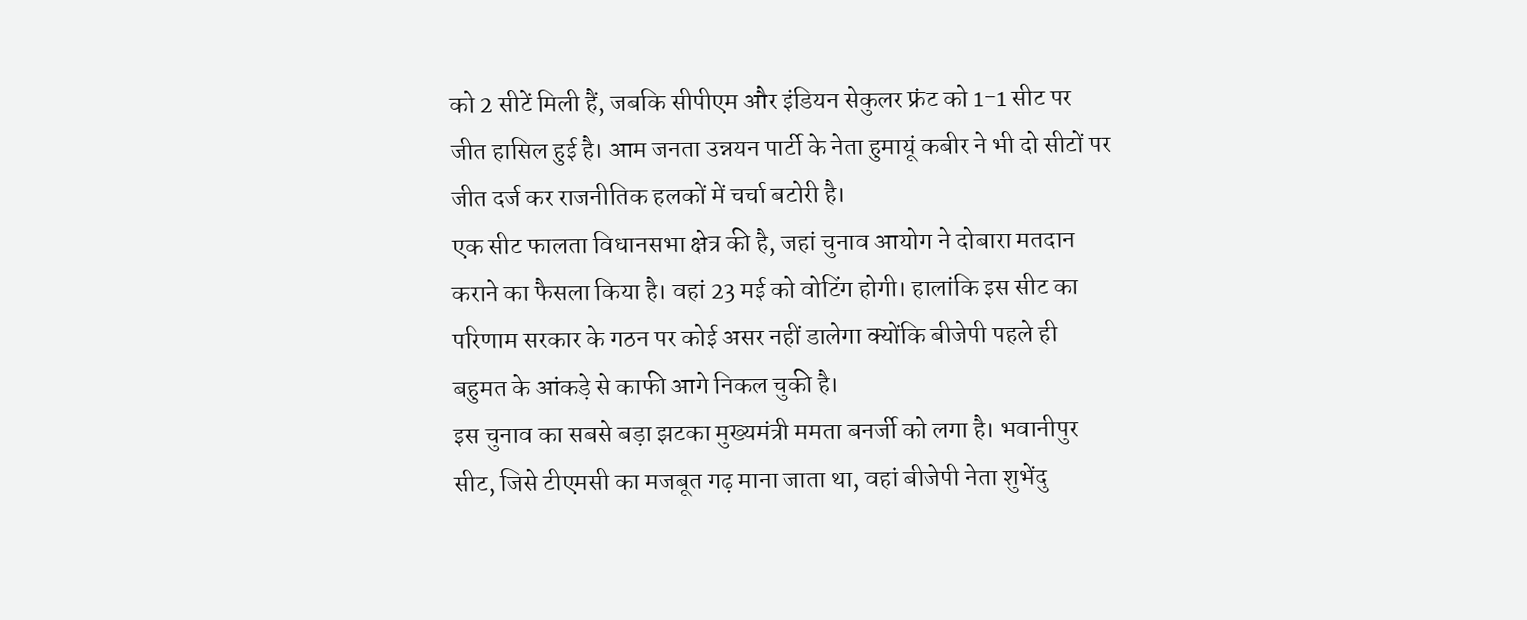को 2 सीटें मिली हैं, जबकि सीपीएम और इंडियन सेकुलर फ्रंट को 1-1 सीट पर जीत हासिल हुई है। आम जनता उन्नयन पार्टी के नेता हुमायूं कबीर ने भी दो सीटों पर जीत दर्ज कर राजनीतिक हलकों में चर्चा बटोरी है।
एक सीट फालता विधानसभा क्षेत्र की है, जहां चुनाव आयोग ने दोबारा मतदान कराने का फैसला किया है। वहां 23 मई को वोटिंग होगी। हालांकि इस सीट का परिणाम सरकार के गठन पर कोई असर नहीं डालेगा क्योंकि बीजेपी पहले ही बहुमत के आंकड़े से काफी आगे निकल चुकी है।
इस चुनाव का सबसे बड़ा झटका मुख्यमंत्री ममता बनर्जी को लगा है। भवानीपुर सीट, जिसे टीएमसी का मजबूत गढ़ माना जाता था, वहां बीजेपी नेता शुभेंदु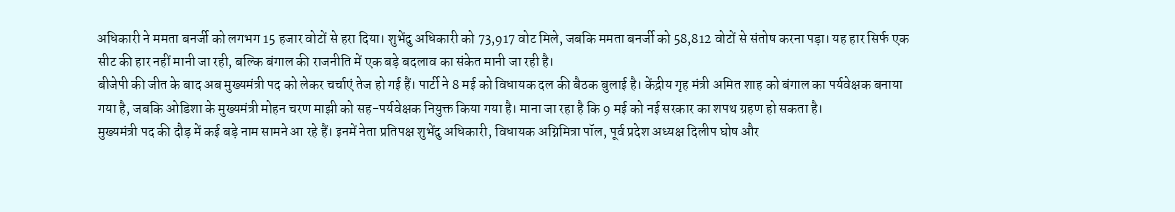अधिकारी ने ममता बनर्जी को लगभग 15 हजार वोटों से हरा दिया। शुभेंदु अधिकारी को 73,917 वोट मिले, जबकि ममता बनर्जी को 58,812 वोटों से संतोष करना पड़ा। यह हार सिर्फ एक सीट की हार नहीं मानी जा रही, बल्कि बंगाल की राजनीति में एक बड़े बदलाव का संकेत मानी जा रही है।
बीजेपी की जीत के बाद अब मुख्यमंत्री पद को लेकर चर्चाएं तेज हो गई हैं। पार्टी ने 8 मई को विधायक दल की बैठक बुलाई है। केंद्रीय गृह मंत्री अमित शाह को बंगाल का पर्यवेक्षक बनाया गया है, जबकि ओडिशा के मुख्यमंत्री मोहन चरण माझी को सह-पर्यवेक्षक नियुक्त किया गया है। माना जा रहा है कि 9 मई को नई सरकार का शपथ ग्रहण हो सकता है।
मुख्यमंत्री पद की दौड़ में कई बड़े नाम सामने आ रहे हैं। इनमें नेता प्रतिपक्ष शुभेंदु अधिकारी, विधायक अग्निमित्रा पॉल, पूर्व प्रदेश अध्यक्ष दिलीप घोष और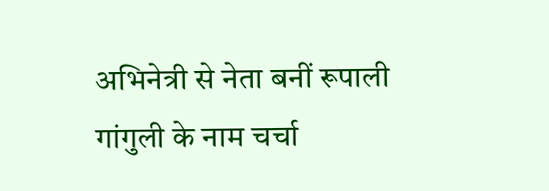अभिनेत्री से नेता बनीं रूपाली गांगुली के नाम चर्चा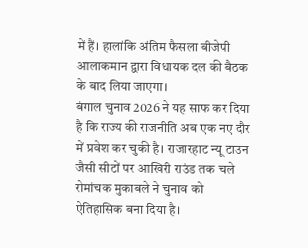में हैं। हालांकि अंतिम फैसला बीजेपी आलाकमान द्वारा विधायक दल की बैठक के बाद लिया जाएगा।
बंगाल चुनाव 2026 ने यह साफ कर दिया है कि राज्य की राजनीति अब एक नए दौर में प्रवेश कर चुकी है। राजारहाट न्यू टाउन जैसी सीटों पर आखिरी राउंड तक चले रोमांचक मुकाबले ने चुनाव को ऐतिहासिक बना दिया है।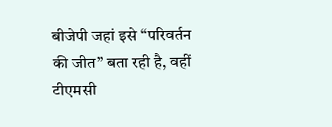बीजेपी जहां इसे “परिवर्तन की जीत” बता रही है, वहीं टीएमसी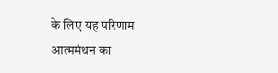के लिए यह परिणाम आत्ममंथन का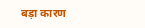बड़ा कारण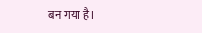बन गया है।